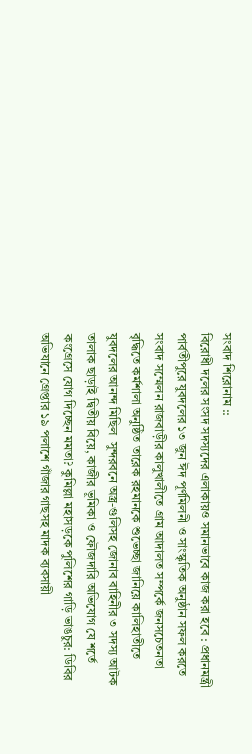সংবাদ শিরোনাম ::
বিরোধী দলের সংসদ সদস্যদের এলাকায়ও সমানভাবে কাজ করা হবে : প্রধানমন্ত্রী পার্বতীপুরে যুবদলের ১৩ জুন ঈদ পূর্ণমিলনী ও সাংস্কৃতিক অনুষ্ঠান সফল করতে সংবাদ সম্মেলন রাজবাড়ীর কালুখালীতে গ্রাম আদালত সম্পর্কে জনসচেতনতা বৃদ্ধিতে কর্মশালা অনুষ্ঠিত তারেক রহমানকে শুভেচ্ছা জানিয়ে কালিহাতীতে যুবদলের আনন্দ মিছিল  সুন্দরবনে অস্ত্র-গুলিসহ জোনাব বাহিনীর ৩ সদস্য আটক তালাক ছাড়াই দ্বিতীয় বিয়ে, কাজীর ভূমিকা ও ফৌজদারি অভিযোগ যে শর্তে কংগ্রেসে যোগ দিচ্ছেন মমতা? কুমিল্লা মহাসড়কে পুলিশের গাড়ি ভাঙচুর: ডিবির অভিযানে গ্রেপ্তার ১৯ পলাশে গাঁজার গাছসহ মাদক ব্যবসায়ী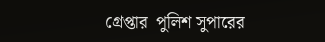গ্রেপ্তার  পুলিশ সুপারের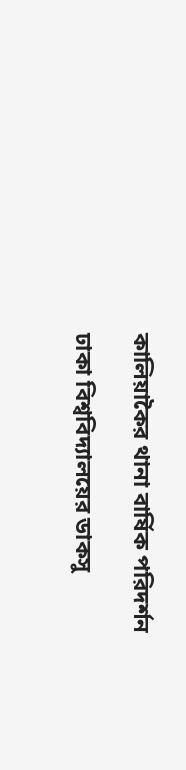কালিয়াকৈর থানা বার্ষিক পরিদর্শন

ঢাকা বিশ্ববিদ্যালয়ের ডাকসু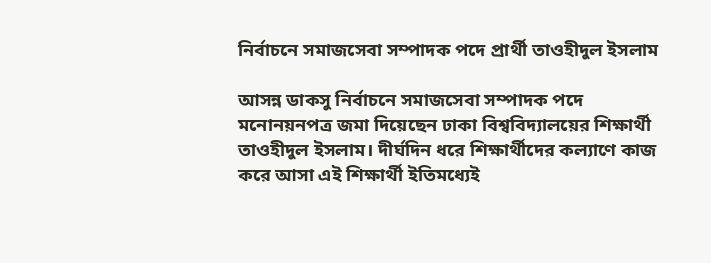নির্বাচনে সমাজসেবা সম্পাদক পদে প্রার্থী তাওহীদুল ইসলাম

আসন্ন ডাকসু নির্বাচনে সমাজসেবা সম্পাদক পদে মনোনয়নপত্র জমা দিয়েছেন ঢাকা বিশ্ববিদ্যালয়ের শিক্ষার্থী তাওহীদুল ইসলাম। দীর্ঘদিন ধরে শিক্ষার্থীদের কল্যাণে কাজ করে আসা এই শিক্ষার্থী ইতিমধ্যেই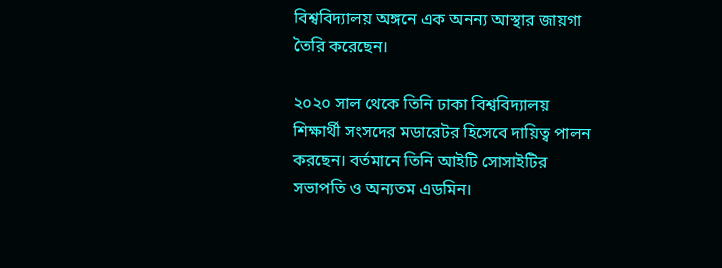বিশ্ববিদ্যালয় অঙ্গনে এক অনন্য আস্থার জায়গা তৈরি করেছেন।

২০২০ সাল থেকে তিনি ঢাকা বিশ্ববিদ্যালয় শিক্ষার্থী সংসদের মডারেটর হিসেবে দায়িত্ব পালন করছেন। বর্তমানে তিনি আইটি সোসাইটির সভাপতি ও অন্যতম এডমিন।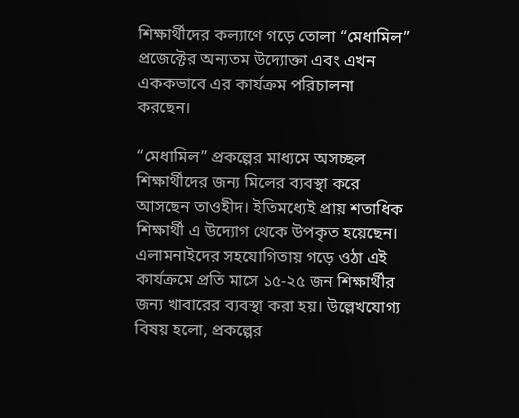শিক্ষার্থীদের কল্যাণে গড়ে তোলা “মেধামিল” প্রজেক্টের অন্যতম উদ্যোক্তা এবং এখন এককভাবে এর কার্যক্রম পরিচালনা করছেন।

“মেধামিল” প্রকল্পের মাধ্যমে অসচ্ছল শিক্ষার্থীদের জন্য মিলের ব্যবস্থা করে আসছেন তাওহীদ। ইতিমধ্যেই প্রায় শতাধিক শিক্ষার্থী এ উদ্যোগ থেকে উপকৃত হয়েছেন। এলামনাইদের সহযোগিতায় গড়ে ওঠা এই কার্যক্রমে প্রতি মাসে ১৫-২৫ জন শিক্ষার্থীর জন্য খাবারের ব্যবস্থা করা হয়। উল্লেখযোগ্য বিষয় হলো, প্রকল্পের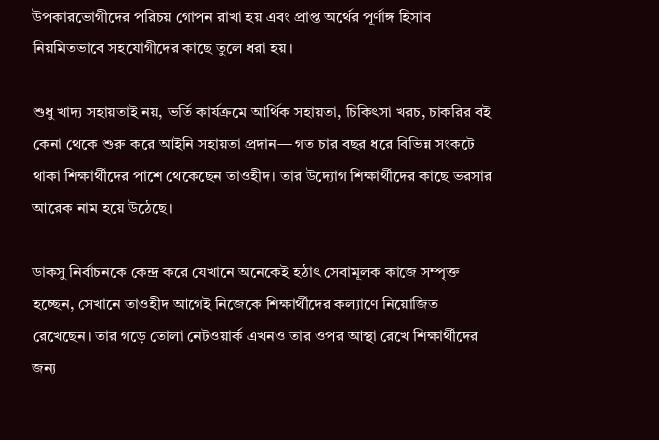উপকারভোগীদের পরিচয় গোপন রাখা হয় এবং প্রাপ্ত অর্থের পূর্ণাঙ্গ হিসাব নিয়মিতভাবে সহযোগীদের কাছে তুলে ধরা হয়।

শুধু খাদ্য সহায়তাই নয়, ভর্তি কার্যক্রমে আর্থিক সহায়তা, চিকিৎসা খরচ, চাকরির বই কেনা থেকে শুরু করে আইনি সহায়তা প্রদান— গত চার বছর ধরে বিভিন্ন সংকটে থাকা শিক্ষার্থীদের পাশে থেকেছেন তাওহীদ। তার উদ্যোগ শিক্ষার্থীদের কাছে ভরসার আরেক নাম হয়ে উঠেছে।

ডাকসু নির্বাচনকে কেন্দ্র করে যেখানে অনেকেই হঠাৎ সেবামূলক কাজে সম্পৃক্ত হচ্ছেন, সেখানে তাওহীদ আগেই নিজেকে শিক্ষার্থীদের কল্যাণে নিয়োজিত রেখেছেন। তার গড়ে তোলা নেটওয়ার্ক এখনও তার ওপর আস্থা রেখে শিক্ষার্থীদের জন্য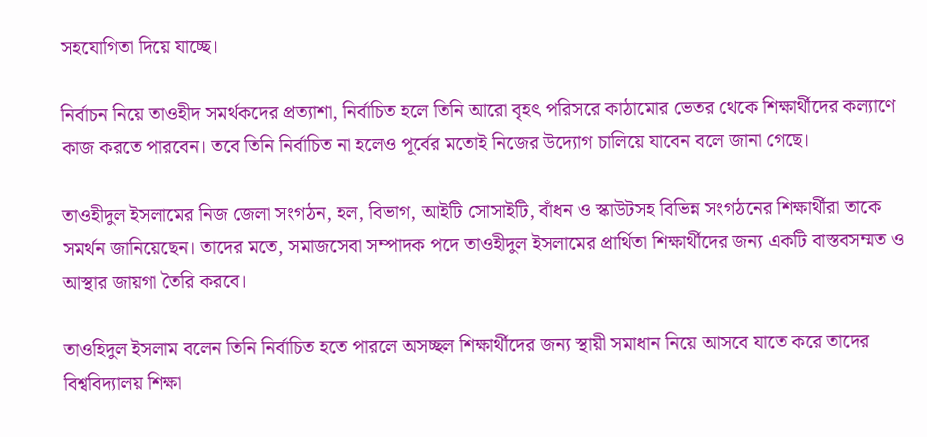সহযোগিতা দিয়ে যাচ্ছে।

নির্বাচন নিয়ে তাওহীদ সমর্থকদের প্রত্যাশা, নির্বাচিত হলে তিনি আরো বৃহৎ পরিসরে কাঠামোর ভেতর থেকে শিক্ষার্থীদের কল্যাণে কাজ করতে পারবেন। তবে তিনি নির্বাচিত না হলেও পূর্বের মতোই নিজের উদ্যোগ চালিয়ে যাবেন বলে জানা গেছে।

তাওহীদুল ইসলামের নিজ জেলা সংগঠন, হল, বিভাগ, আইটি সোসাইটি, বাঁধন ও স্কাউটসহ বিভিন্ন সংগঠনের শিক্ষার্থীরা তাকে সমর্থন জানিয়েছেন। তাদের মতে, সমাজসেবা সম্পাদক পদে তাওহীদুল ইসলামের প্রার্থিতা শিক্ষার্থীদের জন্য একটি বাস্তবসম্মত ও আস্থার জায়গা তৈরি করবে।

তাওহিদুল ইসলাম বলেন তিনি নির্বাচিত হতে পারলে অসচ্ছল শিক্ষার্থীদের জন্য স্থায়ী সমাধান নিয়ে আসবে যাতে করে তাদের বিশ্ববিদ্যালয় শিক্ষা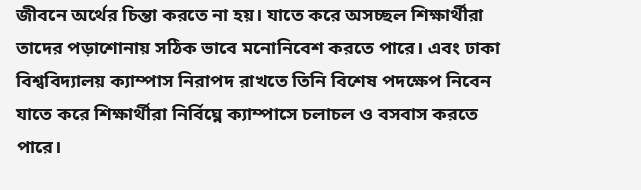জীবনে অর্থের চিন্তা করতে না হয়। যাতে করে অসচ্ছল শিক্ষার্থীরা তাদের পড়াশোনায় সঠিক ভাবে মনোনিবেশ করতে পারে। এবং ঢাকা বিশ্ববিদ্যালয় ক্যাম্পাস নিরাপদ রাখতে তিনি বিশেষ পদক্ষেপ নিবেন যাতে করে শিক্ষার্থীরা নির্বিঘ্নে ক্যাম্পাসে চলাচল ও বসবাস করতে পারে।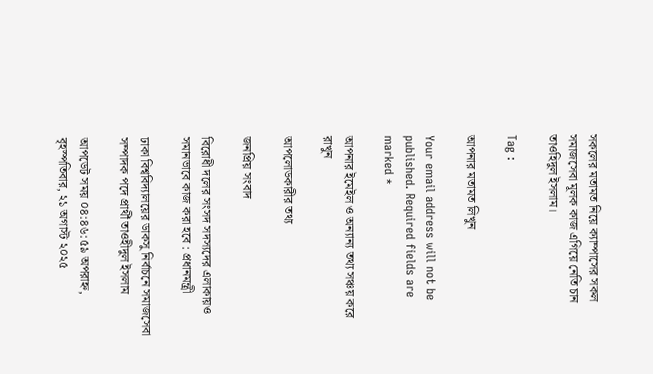সকলের মতামত নিয়ে ক্যাম্পাসের সকল সমাজসেবা মূলক কাজ এগিয়ে নেতি চান তাওহিদুল ইসলাম।

Tag :

আপনার মতামত লিখুন

Your email address will not be published. Required fields are marked *

আপনার ইমেইল ও অন্যান্য তথ্য সঞ্চয় করে রাখুন

আপলোডকারীর তথ্য

জনপ্রিয় সংবাদ

বিরোধী দলের সংসদ সদস্যদের এলাকায়ও সমানভাবে কাজ করা হবে : প্রধানমন্ত্রী

ঢাকা বিশ্ববিদ্যালয়ের ডাকসু নির্বাচনে সমাজসেবা সম্পাদক পদে প্রার্থী তাওহীদুল ইসলাম

আপডেট সময় ০৪:৪৬:৫৯ অপরাহ্ন, বৃহস্পতিবার, ২১ অগাস্ট ২০২৫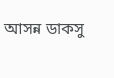আসন্ন ডাকসু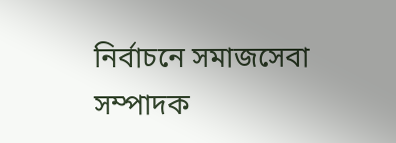নির্বাচনে সমাজসেবা সম্পাদক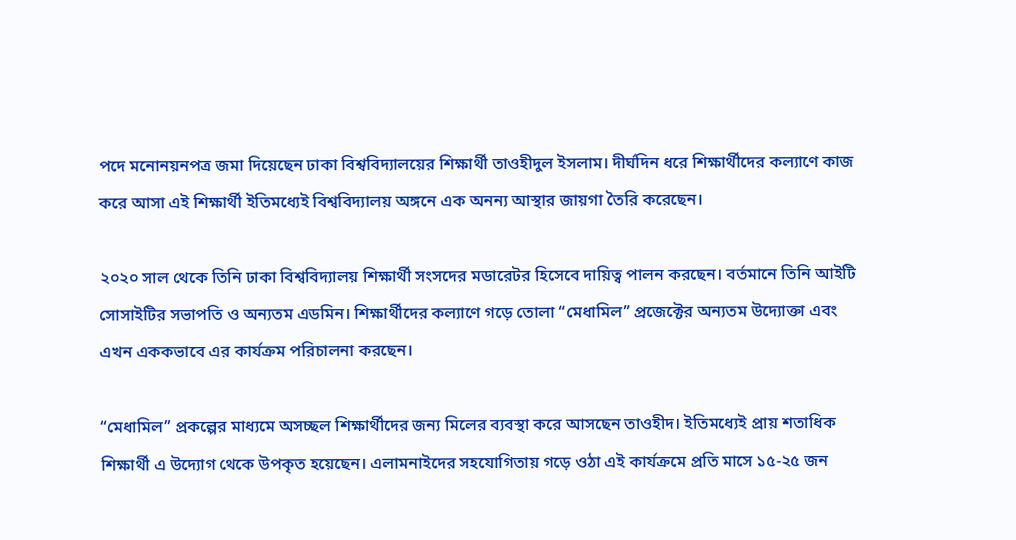পদে মনোনয়নপত্র জমা দিয়েছেন ঢাকা বিশ্ববিদ্যালয়ের শিক্ষার্থী তাওহীদুল ইসলাম। দীর্ঘদিন ধরে শিক্ষার্থীদের কল্যাণে কাজ করে আসা এই শিক্ষার্থী ইতিমধ্যেই বিশ্ববিদ্যালয় অঙ্গনে এক অনন্য আস্থার জায়গা তৈরি করেছেন।

২০২০ সাল থেকে তিনি ঢাকা বিশ্ববিদ্যালয় শিক্ষার্থী সংসদের মডারেটর হিসেবে দায়িত্ব পালন করছেন। বর্তমানে তিনি আইটি সোসাইটির সভাপতি ও অন্যতম এডমিন। শিক্ষার্থীদের কল্যাণে গড়ে তোলা “মেধামিল” প্রজেক্টের অন্যতম উদ্যোক্তা এবং এখন এককভাবে এর কার্যক্রম পরিচালনা করছেন।

“মেধামিল” প্রকল্পের মাধ্যমে অসচ্ছল শিক্ষার্থীদের জন্য মিলের ব্যবস্থা করে আসছেন তাওহীদ। ইতিমধ্যেই প্রায় শতাধিক শিক্ষার্থী এ উদ্যোগ থেকে উপকৃত হয়েছেন। এলামনাইদের সহযোগিতায় গড়ে ওঠা এই কার্যক্রমে প্রতি মাসে ১৫-২৫ জন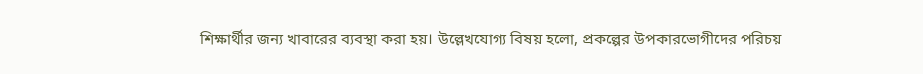শিক্ষার্থীর জন্য খাবারের ব্যবস্থা করা হয়। উল্লেখযোগ্য বিষয় হলো, প্রকল্পের উপকারভোগীদের পরিচয়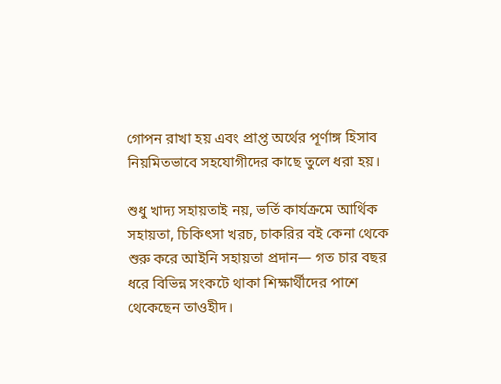গোপন রাখা হয় এবং প্রাপ্ত অর্থের পূর্ণাঙ্গ হিসাব নিয়মিতভাবে সহযোগীদের কাছে তুলে ধরা হয়।

শুধু খাদ্য সহায়তাই নয়, ভর্তি কার্যক্রমে আর্থিক সহায়তা, চিকিৎসা খরচ, চাকরির বই কেনা থেকে শুরু করে আইনি সহায়তা প্রদান— গত চার বছর ধরে বিভিন্ন সংকটে থাকা শিক্ষার্থীদের পাশে থেকেছেন তাওহীদ।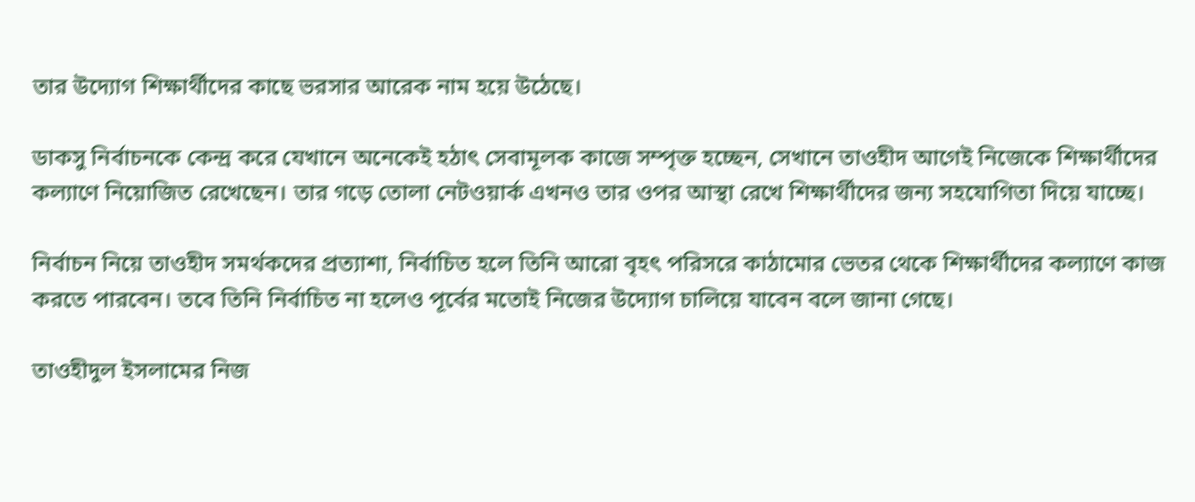তার উদ্যোগ শিক্ষার্থীদের কাছে ভরসার আরেক নাম হয়ে উঠেছে।

ডাকসু নির্বাচনকে কেন্দ্র করে যেখানে অনেকেই হঠাৎ সেবামূলক কাজে সম্পৃক্ত হচ্ছেন, সেখানে তাওহীদ আগেই নিজেকে শিক্ষার্থীদের কল্যাণে নিয়োজিত রেখেছেন। তার গড়ে তোলা নেটওয়ার্ক এখনও তার ওপর আস্থা রেখে শিক্ষার্থীদের জন্য সহযোগিতা দিয়ে যাচ্ছে।

নির্বাচন নিয়ে তাওহীদ সমর্থকদের প্রত্যাশা, নির্বাচিত হলে তিনি আরো বৃহৎ পরিসরে কাঠামোর ভেতর থেকে শিক্ষার্থীদের কল্যাণে কাজ করতে পারবেন। তবে তিনি নির্বাচিত না হলেও পূর্বের মতোই নিজের উদ্যোগ চালিয়ে যাবেন বলে জানা গেছে।

তাওহীদুল ইসলামের নিজ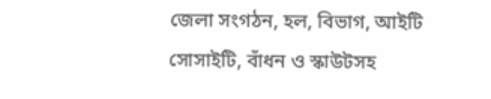জেলা সংগঠন, হল, বিভাগ, আইটি সোসাইটি, বাঁধন ও স্কাউটসহ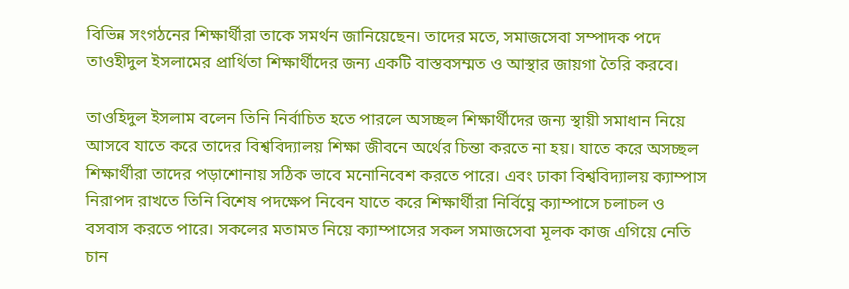বিভিন্ন সংগঠনের শিক্ষার্থীরা তাকে সমর্থন জানিয়েছেন। তাদের মতে, সমাজসেবা সম্পাদক পদে তাওহীদুল ইসলামের প্রার্থিতা শিক্ষার্থীদের জন্য একটি বাস্তবসম্মত ও আস্থার জায়গা তৈরি করবে।

তাওহিদুল ইসলাম বলেন তিনি নির্বাচিত হতে পারলে অসচ্ছল শিক্ষার্থীদের জন্য স্থায়ী সমাধান নিয়ে আসবে যাতে করে তাদের বিশ্ববিদ্যালয় শিক্ষা জীবনে অর্থের চিন্তা করতে না হয়। যাতে করে অসচ্ছল শিক্ষার্থীরা তাদের পড়াশোনায় সঠিক ভাবে মনোনিবেশ করতে পারে। এবং ঢাকা বিশ্ববিদ্যালয় ক্যাম্পাস নিরাপদ রাখতে তিনি বিশেষ পদক্ষেপ নিবেন যাতে করে শিক্ষার্থীরা নির্বিঘ্নে ক্যাম্পাসে চলাচল ও বসবাস করতে পারে। সকলের মতামত নিয়ে ক্যাম্পাসের সকল সমাজসেবা মূলক কাজ এগিয়ে নেতি চান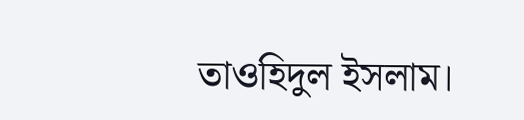তাওহিদুল ইসলাম।